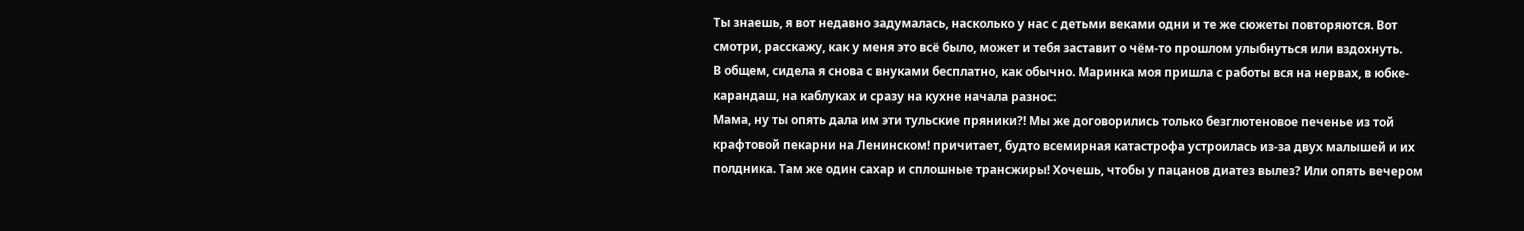Ты знаешь, я вот недавно задумалась, насколько у нас с детьми веками одни и те же сюжеты повторяются. Вот смотри, расскажу, как у меня это всё было, может и тебя заставит о чём-то прошлом улыбнуться или вздохнуть.
В общем, сидела я снова с внуками бесплатно, как обычно. Маринка моя пришла с работы вся на нервах, в юбке-карандаш, на каблуках и сразу на кухне начала разнос:
Мама, ну ты опять дала им эти тульские пряники?! Мы же договорились только безглютеновое печенье из той крафтовой пекарни на Ленинском! причитает, будто всемирная катастрофа устроилась из-за двух малышей и их полдника. Там же один сахар и сплошные трансжиры! Хочешь, чтобы у пацанов диатез вылез? Или опять вечером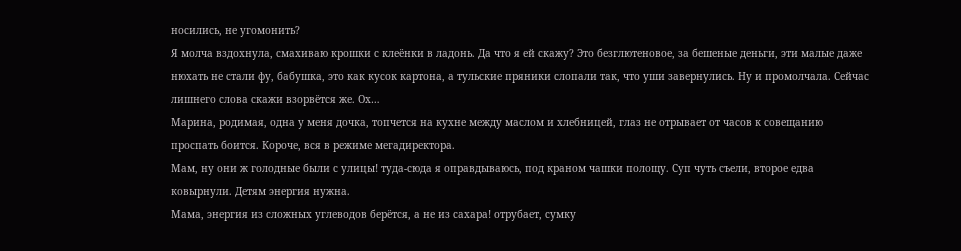носились, не угомонить?
Я молча вздохнула, смахиваю крошки с клеёнки в ладонь. Да что я ей скажу? Это безглютеновое, за бешеные деньги, эти малые даже нюхать не стали фу, бабушка, это как кусок картона, а тульские пряники слопали так, что уши завернулись. Ну и промолчала. Сейчас лишнего слова скажи взорвётся же. Ох…
Марина, родимая, одна у меня дочка, топчется на кухне между маслом и хлебницей, глаз не отрывает от часов к совещанию проспать боится. Короче, вся в режиме мегадиректора.
Мам, ну они ж голодные были с улицы! туда-сюда я оправдываюсь, под краном чашки полощу. Суп чуть съели, второе едва ковырнули. Детям энергия нужна.
Мама, энергия из сложных углеводов берётся, а не из сахара! отрубает, сумку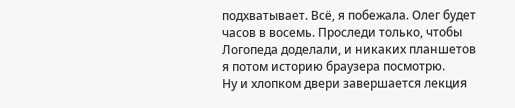подхватывает. Всё, я побежала. Олег будет часов в восемь. Проследи только, чтобы Логопеда доделали, и никаких планшетов я потом историю браузера посмотрю.
Ну и хлопком двери завершается лекция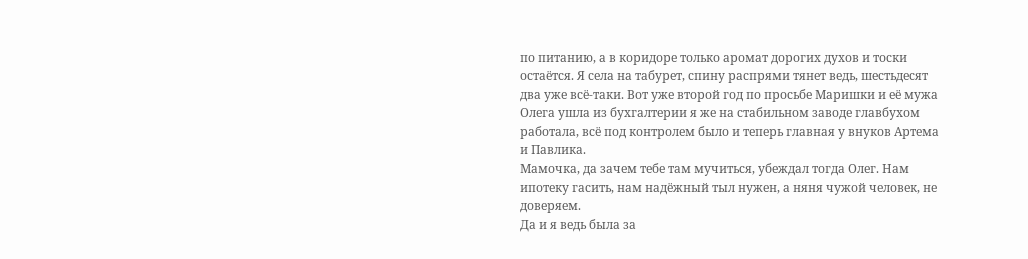по питанию, а в коридоре только аромат дорогих духов и тоски остаётся. Я села на табурет, спину распрями тянет ведь, шестьдесят два уже всё-таки. Вот уже второй год по просьбе Маришки и её мужа Олега ушла из бухгалтерии я же на стабильном заводе главбухом работала, всё под контролем было и теперь главная у внуков Артема и Павлика.
Мамочка, да зачем тебе там мучиться, убеждал тогда Олег. Нам ипотеку гасить, нам надёжный тыл нужен, а няня чужой человек, не доверяем.
Да и я ведь была за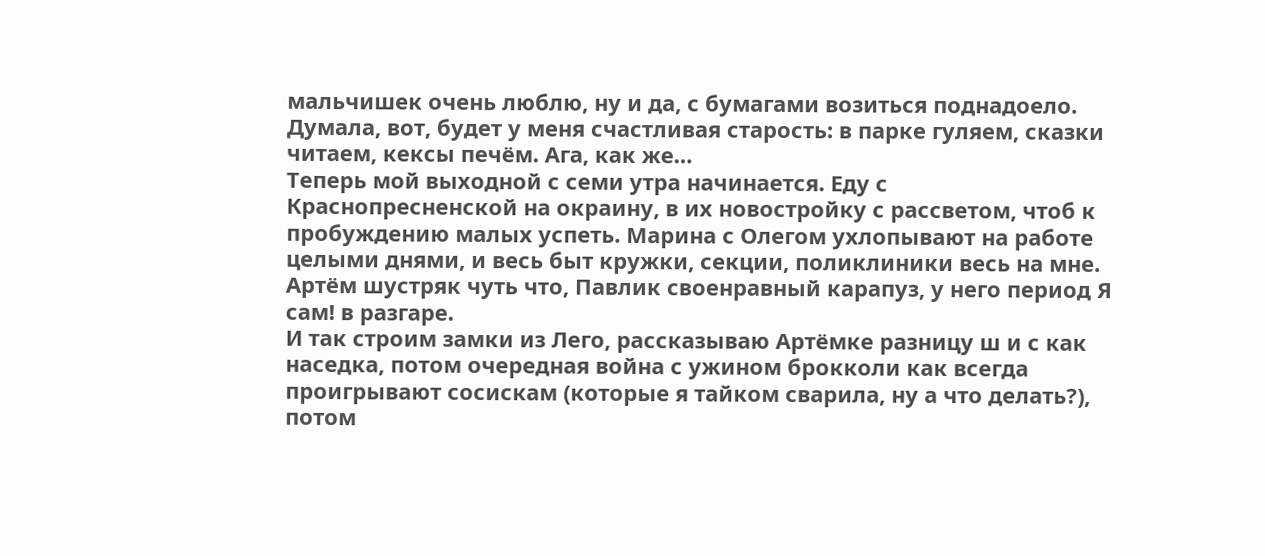мальчишек очень люблю, ну и да, с бумагами возиться поднадоело. Думала, вот, будет у меня счастливая старость: в парке гуляем, сказки читаем, кексы печём. Ага, как же…
Теперь мой выходной с семи утра начинается. Еду с Краснопресненской на окраину, в их новостройку с рассветом, чтоб к пробуждению малых успеть. Марина с Олегом ухлопывают на работе целыми днями, и весь быт кружки, секции, поликлиники весь на мне. Артём шустряк чуть что, Павлик своенравный карапуз, у него период Я сам! в разгаре.
И так строим замки из Лего, рассказываю Артёмке разницу ш и с как наседка, потом очередная война с ужином брокколи как всегда проигрывают сосискам (которые я тайком сварила, ну а что делать?), потом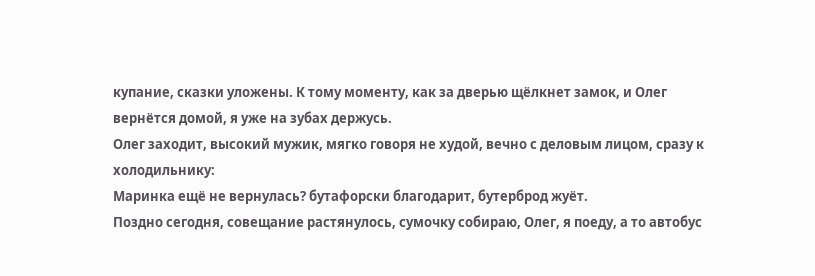купание, сказки уложены. К тому моменту, как за дверью щёлкнет замок, и Олег вернётся домой, я уже на зубах держусь.
Олег заходит, высокий мужик, мягко говоря не худой, вечно с деловым лицом, сразу к холодильнику:
Маринка ещё не вернулась? бутафорски благодарит, бутерброд жуёт.
Поздно сегодня, совещание растянулось, сумочку собираю, Олег, я поеду, а то автобус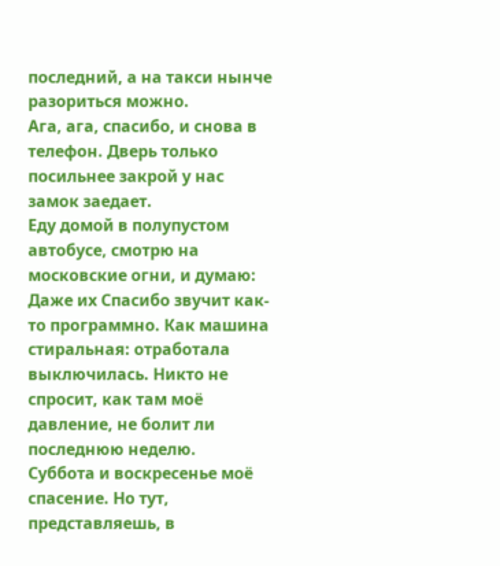последний, а на такси нынче разориться можно.
Ага, ага, спасибо, и снова в телефон. Дверь только посильнее закрой у нас замок заедает.
Еду домой в полупустом автобусе, смотрю на московские огни, и думаю: Даже их Спасибо звучит как-то программно. Как машина стиральная: отработала выключилась. Никто не спросит, как там моё давление, не болит ли последнюю неделю.
Суббота и воскресенье моё спасение. Но тут, представляешь, в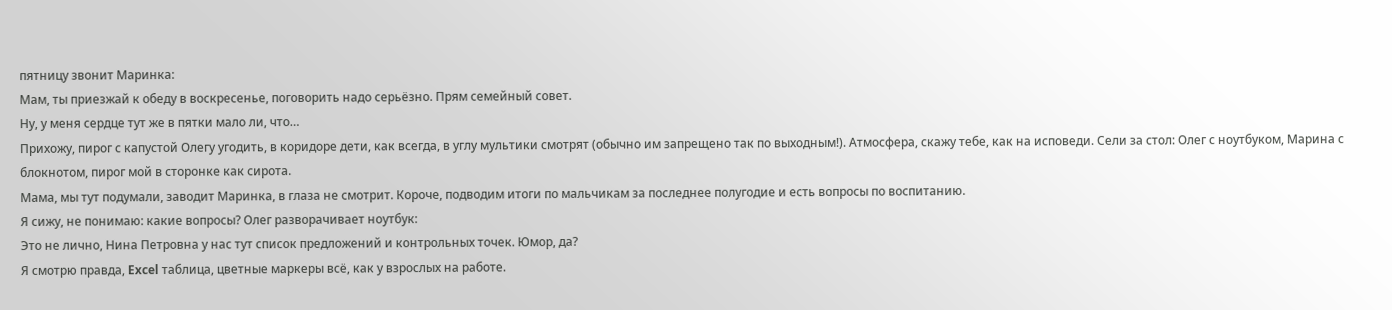пятницу звонит Маринка:
Мам, ты приезжай к обеду в воскресенье, поговорить надо серьёзно. Прям семейный совет.
Ну, у меня сердце тут же в пятки мало ли, что…
Прихожу, пирог с капустой Олегу угодить, в коридоре дети, как всегда, в углу мультики смотрят (обычно им запрещено так по выходным!). Атмосфера, скажу тебе, как на исповеди. Сели за стол: Олег с ноутбуком, Марина с блокнотом, пирог мой в сторонке как сирота.
Мама, мы тут подумали, заводит Маринка, в глаза не смотрит. Короче, подводим итоги по мальчикам за последнее полугодие и есть вопросы по воспитанию.
Я сижу, не понимаю: какие вопросы? Олег разворачивает ноутбук:
Это не лично, Нина Петровна у нас тут список предложений и контрольных точек. Юмор, да?
Я смотрю правда, Excel таблица, цветные маркеры всё, как у взрослых на работе.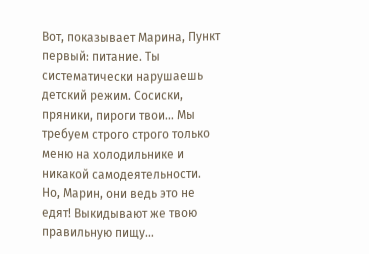Вот, показывает Марина, Пункт первый: питание. Ты систематически нарушаешь детский режим. Сосиски, пряники, пироги твои… Мы требуем строго строго только меню на холодильнике и никакой самодеятельности.
Но, Марин, они ведь это не едят! Выкидывают же твою правильную пищу…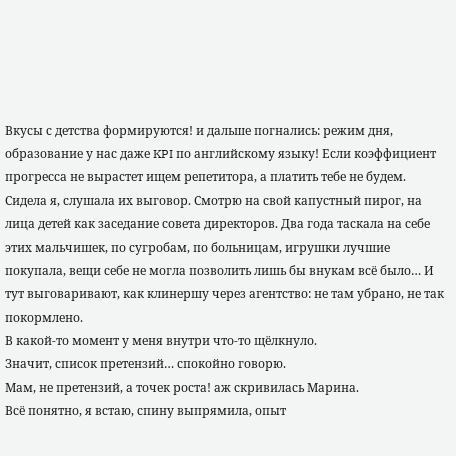Вкусы с детства формируются! и дальше погнались: режим дня, образование у нас даже KPI по английскому языку! Если коэффициент прогресса не вырастет ищем репетитора, а платить тебе не будем.
Сидела я, слушала их выговор. Смотрю на свой капустный пирог, на лица детей как заседание совета директоров. Два года таскала на себе этих мальчишек, по сугробам, по больницам, игрушки лучшие покупала, вещи себе не могла позволить лишь бы внукам всё было… И тут выговаривают, как клинершу через агентство: не там убрано, не так покормлено.
В какой-то момент у меня внутри что-то щёлкнуло.
Значит, список претензий… спокойно говорю.
Мам, не претензий, а точек роста! аж скривилась Марина.
Всё понятно, я встаю, спину выпрямила, опыт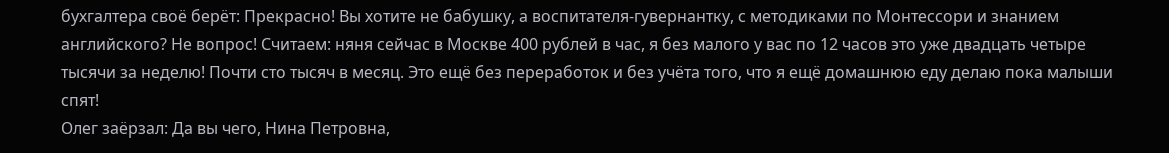бухгалтера своё берёт: Прекрасно! Вы хотите не бабушку, а воспитателя-гувернантку, с методиками по Монтессори и знанием английского? Не вопрос! Считаем: няня сейчас в Москве 400 рублей в час, я без малого у вас по 12 часов это уже двадцать четыре тысячи за неделю! Почти сто тысяч в месяц. Это ещё без переработок и без учёта того, что я ещё домашнюю еду делаю пока малыши спят!
Олег заёрзал: Да вы чего, Нина Петровна,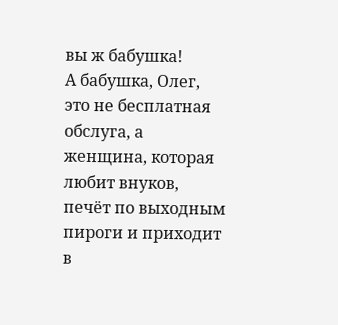вы ж бабушка!
А бабушка, Олег, это не бесплатная обслуга, а женщина, которая любит внуков, печёт по выходным пироги и приходит в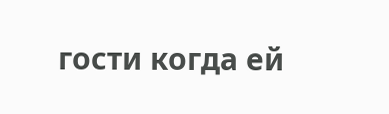гости когда ей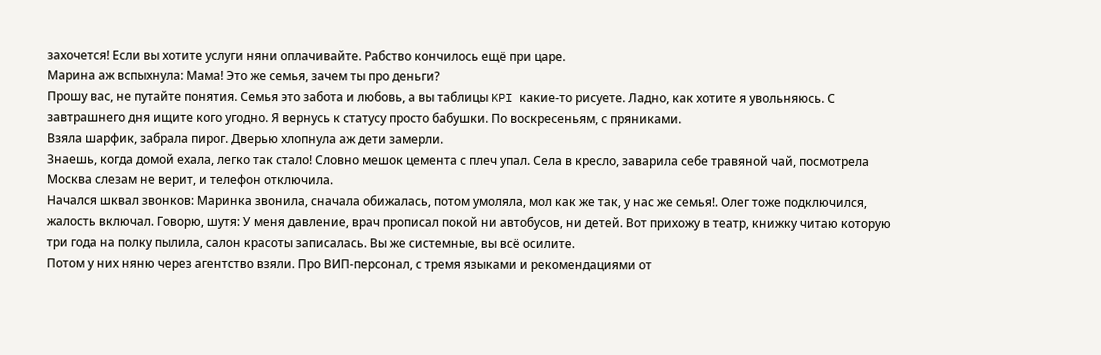захочется! Если вы хотите услуги няни оплачивайте. Рабство кончилось ещё при царе.
Марина аж вспыхнула: Мама! Это же семья, зачем ты про деньги?
Прошу вас, не путайте понятия. Семья это забота и любовь, а вы таблицы KPI какие-то рисуете. Ладно, как хотите я увольняюсь. С завтрашнего дня ищите кого угодно. Я вернусь к статусу просто бабушки. По воскресеньям, с пряниками.
Взяла шарфик, забрала пирог. Дверью хлопнула аж дети замерли.
Знаешь, когда домой ехала, легко так стало! Словно мешок цемента с плеч упал. Села в кресло, заварила себе травяной чай, посмотрела Москва слезам не верит, и телефон отключила.
Начался шквал звонков: Маринка звонила, сначала обижалась, потом умоляла, мол как же так, у нас же семья!. Олег тоже подключился, жалость включал. Говорю, шутя: У меня давление, врач прописал покой ни автобусов, ни детей. Вот прихожу в театр, книжку читаю которую три года на полку пылила, салон красоты записалась. Вы же системные, вы всё осилите.
Потом у них няню через агентство взяли. Про ВИП-персонал, с тремя языками и рекомендациями от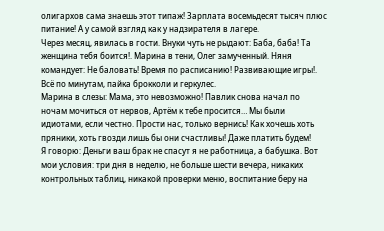олигархов сама знаешь этот типаж! Зарплата восемьдесят тысяч плюс питание! А у самой взгляд как у надзирателя в лагере.
Через месяц, явилась в гости. Внуки чуть не рыдают: Баба, баба! Та женщина тебя боится!. Марина в тени, Олег замученный. Няня командует: Не баловать! Время по расписанию! Развивающие игры!. Всё по минутам, пайка брокколи и геркулес.
Марина в слезы: Мама, это невозможно! Павлик снова начал по ночам мочиться от нервов, Артём к тебе просится… Мы были идиотами, если честно. Прости нас, только вернись! Как хочешь хоть пряники, хоть гвозди лишь бы они счастливы! Даже платить будем!
Я говорю: Деньги ваш брак не спасут я не работница, а бабушка. Вот мои условия: три дня в неделю, не больше шести вечера, никаких контрольных таблиц, никакой проверки меню, воспитание беру на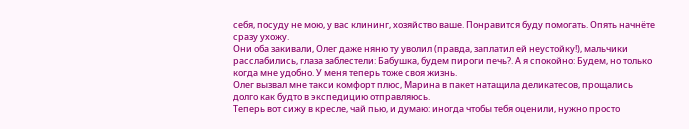себя, посуду не мою, у вас клининг, хозяйство ваше. Понравится буду помогать. Опять начнёте сразу ухожу.
Они оба закивали, Олег даже няню ту уволил (правда, заплатил ей неустойку!), мальчики расслабились, глаза заблестели: Бабушка, будем пироги печь?. А я спокойно: Будем, но только когда мне удобно. У меня теперь тоже своя жизнь.
Олег вызвал мне такси комфорт плюс, Марина в пакет натащила деликатесов, прощались долго как будто в экспедицию отправляюсь.
Теперь вот сижу в кресле, чай пью, и думаю: иногда чтобы тебя оценили, нужно просто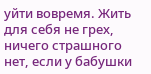уйти вовремя. Жить для себя не грех, ничего страшного нет, если у бабушки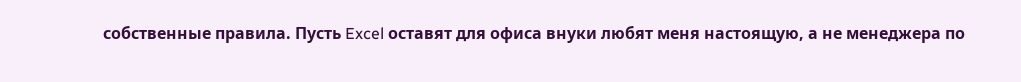собственные правила. Пусть Excel оставят для офиса внуки любят меня настоящую, а не менеджера по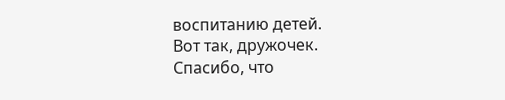воспитанию детей.
Вот так, дружочек. Спасибо, что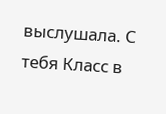выслушала. С тебя Класс в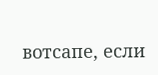вотсапе, если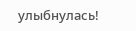улыбнулась!